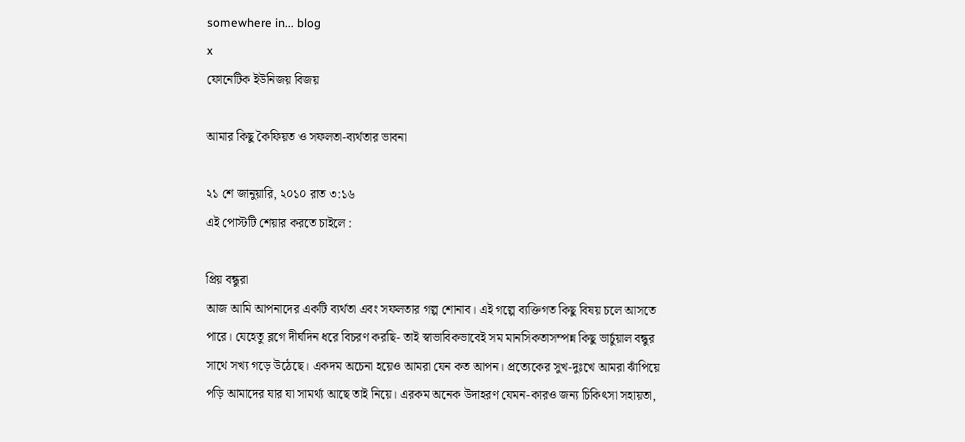somewhere in... blog
x
ফোনেটিক ইউনিজয় বিজয়

আমার কিছু কৈফিয়ত ও সফলতা-ব্যর্থতার ভাবনা

২১ শে জানুয়ারি, ২০১০ রাত ৩:১৬
এই পোস্টটি শেয়ার করতে চাইলে :

প্রিয় বন্ধুরা
আজ আমি আপনাদের একটি ব্যর্থতা এবং সফলতার গল্প শোনাব। এই গল্পে ব্যক্তিগত কিছু বিষয় চলে আসতে পারে। যেহেতু ব্লগে দীর্ঘদিন ধরে বিচরণ করছি- তাই স্বাভাবিকভাবেই সম মানসিকতাসম্পন্ন কিছু ভার্চুয়াল বন্ধুর সাথে সখ্য গড়ে উঠেছে। একদম অচেনা হয়েও আমরা যেন কত আপন। প্রত্যেকের সুখ-দুঃখে আমরা ঝাঁপিয়ে পড়ি আমাদের যার যা সামর্থ্য আছে তাই নিয়ে। এরকম অনেক উদাহরণ যেমন-কারও জন্য চিকিৎসা সহায়তা,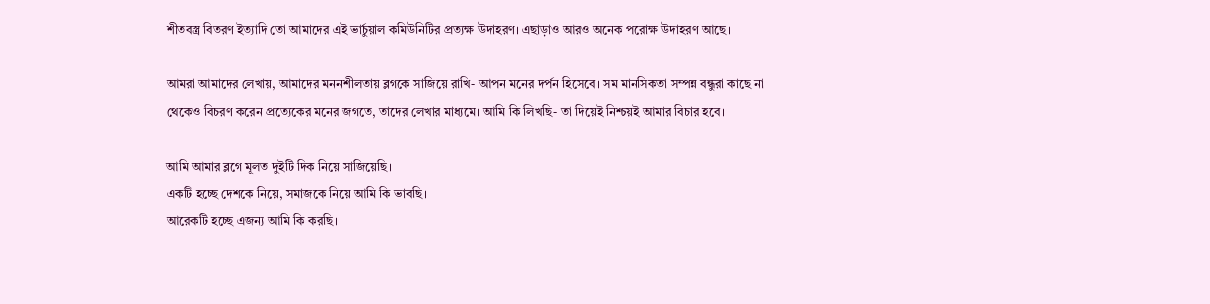শীতবস্ত্র বিতরণ ইত্যাদি তো আমাদের এই ভার্চুয়াল কমিউনিটির প্রত্যক্ষ উদাহরণ। এছাড়াও আরও অনেক পরোক্ষ উদাহরণ আছে।

আমরা আমাদের লেখায়, আমাদের মননশীলতায় ব্লগকে সাজিয়ে রাখি- আপন মনের দর্পন হিসেবে। সম মানসিকতা সম্পন্ন বন্ধুরা কাছে না থেকেও বিচরণ করেন প্রত্যেকের মনের জগতে, তাদের লেখার মাধ্যমে। আমি কি লিখছি- তা দিয়েই নিশ্চয়ই আমার বিচার হবে।

আমি আমার ব্লগে মূলত দুইটি দিক নিয়ে সাজিয়েছি।
একটি হচ্ছে দেশকে নিয়ে, সমাজকে নিয়ে আমি কি ভাবছি।
আরেকটি হচ্ছে এজন্য আমি কি করছি।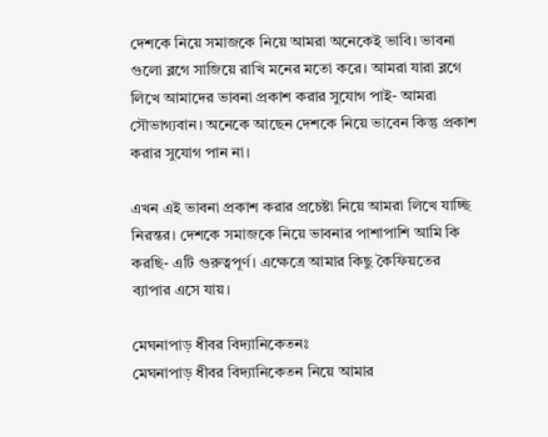দেশকে নিয়ে সমাজকে নিয়ে আমরা অনেকেই ভাবি। ভাবনা গুলো ব্লগে সাজিয়ে রাখি মনের মতো করে। আমরা যারা ব্লগে লিখে আমাদের ভাবনা প্রকাশ করার সুযোগ পাই- আমরা সৌভাগ্যবান। অনেকে আছেন দেশকে নিয়ে ভাবেন কিন্তু প্রকাশ করার সুযোগ পান না।

এখন এই ভাবনা প্রকাশ করার প্রচেষ্টা নিয়ে আমরা লিখে যাচ্ছি নিরন্তর। দেশকে সমাজকে নিয়ে ভাবনার পাশাপাশি আমি কি করছি- এটি গুরুত্বপূর্ণ। এক্ষেত্রে আমার কিছু কৈফিয়তের ব্যাপার এসে যায়।

মেঘনাপাড় ধীবর বিদ্যানিকেতনঃ
মেঘনাপাড় ধীবর বিদ্যানিকেতন নিয়ে আমার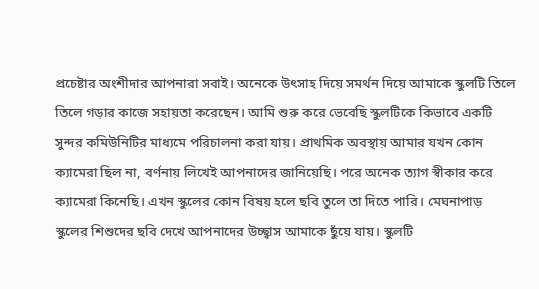প্রচেষ্টার অংশীদার আপনারা সবাই। অনেকে উৎসাহ দিয়ে সমর্থন দিয়ে আমাকে স্কুলটি তিলে তিলে গড়ার কাজে সহায়তা করেছেন। আমি শুরু করে ভেবেছি স্কুলটিকে কিভাবে একটি সুন্দর কমিউনিটির মাধ্যমে পরিচালনা করা যায়। প্রাথমিক অবস্থায় আমার যখন কোন ক্যামেরা ছিল না, বর্ণনায় লিখেই আপনাদের জানিয়েছি। পরে অনেক ত্যাগ স্বীকার করে ক্যামেরা কিনেছি। এখন স্কুলের কোন বিষয় হলে ছবি তুলে তা দিতে পারি। মেঘনাপাড় স্কুলের শিশুদের ছবি দেখে আপনাদের উচ্ছ্বাস আমাকে ছুঁয়ে যায়। স্কুলটি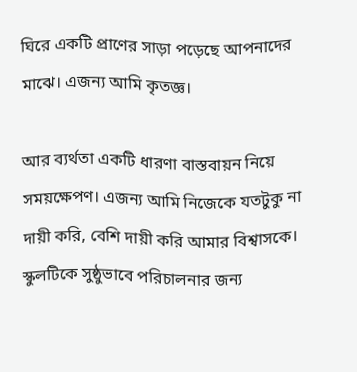ঘিরে একটি প্রাণের সাড়া পড়েছে আপনাদের মাঝে। এজন্য আমি কৃতজ্ঞ।

আর ব্যর্থতা একটি ধারণা বাস্তবায়ন নিয়ে সময়ক্ষেপণ। এজন্য আমি নিজেকে যতটুকু না দায়ী করি, বেশি দায়ী করি আমার বিশ্বাসকে। স্কুলটিকে সুষ্ঠুভাবে পরিচালনার জন্য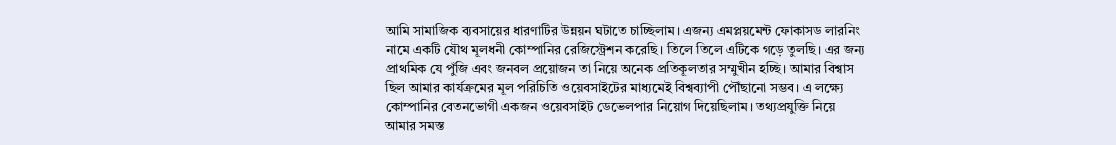আমি সামাজিক ব্যবসায়ের ধারণাটির উন্নয়ন ঘটাতে চাচ্ছিলাম। এজন্য এমপ্লয়মেন্ট ফোকাসড লারনিং নামে একটি যৌথ মূলধনী কোম্পানির রেজিস্ট্রেশন করেছি। তিলে তিলে এটিকে গড়ে তুলছি। এর জন্য প্রাথমিক যে পুঁজি এবং জনবল প্রয়োজন তা নিয়ে অনেক প্রতিকূলতার সম্মুখীন হচ্ছি। আমার বিশ্বাস ছিল আমার কার্যক্রমের মূল পরিচিতি ওয়েবসাইটের মাধ্যমেই বিশ্বব্যাপী পৌঁছানো সম্ভব। এ লক্ষ্যে কোম্পানির বেতনভোগী একজন ওয়েবসাইট ডেভেলপার নিয়োগ দিয়েছিলাম। তথ্যপ্রযুক্তি নিয়ে আমার সমস্ত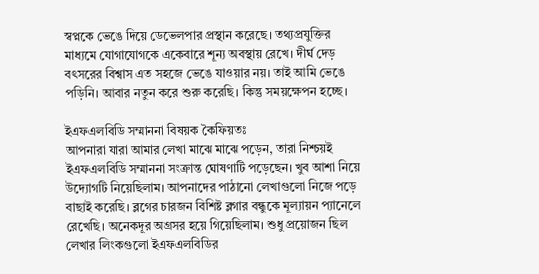স্বপ্নকে ভেঙে দিয়ে ডেভেলপার প্রস্থান করেছে। তথ্যপ্রযুক্তির মাধ্যমে যোগাযোগকে একেবারে শূন্য অবস্থায় রেখে। দীর্ঘ দেড় বৎসরের বিশ্বাস এত সহজে ভেঙে যাওয়ার নয়। তাই আমি ভেঙে পড়িনি। আবার নতুন করে শুরু করেছি। কিন্তু সময়ক্ষেপন হচ্ছে।

ইএফএলবিডি সম্মাননা বিষয়ক কৈফিয়তঃ
আপনারা যারা আমার লেখা মাঝে মাঝে পড়েন, তারা নিশ্চয়ই ইএফএলবিডি সম্মাননা সংক্রান্ত ঘোষণাটি পড়েছেন। খুব আশা নিয়ে উদ্যোগটি নিয়েছিলাম। আপনাদের পাঠানো লেখাগুলো নিজে পড়ে বাছাই করেছি। ব্লগের চারজন বিশিষ্ট ব্লগার বন্ধুকে মূল্যায়ন প্যানেলে রেখেছি। অনেকদূর অগ্রসর হয়ে গিয়েছিলাম। শুধু প্রয়োজন ছিল লেখার লিংকগুলো ইএফএলবিডির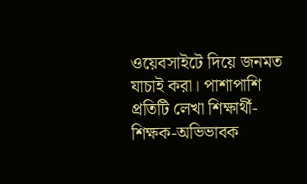ওয়েবসাইটে দিয়ে জনমত যাচাই করা। পাশাপাশি প্রতিটি লেখা শিক্ষার্থী-শিক্ষক-অভিভাবক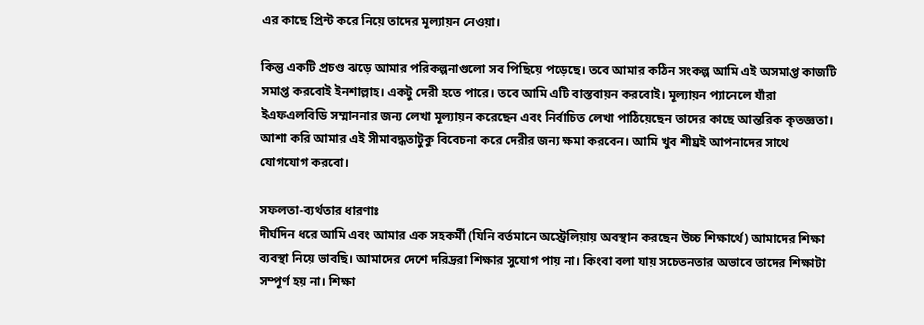এর কাছে প্রিন্ট করে নিয়ে তাদের মূল্যায়ন নেওয়া।

কিন্তু একটি প্রচণ্ড ঝড়ে আমার পরিকল্পনাগুলো সব পিছিয়ে পড়েছে। তবে আমার কঠিন সংকল্প আমি এই অসমাপ্ত কাজটি সমাপ্ত করবোই ইনশাল্লাহ। একটু দেরী হতে পারে। তবে আমি এটি বাস্তবায়ন করবোই। মূল্যায়ন প্যানেলে যাঁরা ইএফএলবিডি সম্মাননার জন্য লেখা মূল্যায়ন করেছেন এবং নির্বাচিত লেখা পাঠিয়েছেন তাদের কাছে আন্তরিক কৃতজ্ঞতা। আশা করি আমার এই সীমাবদ্ধতাটুকু বিবেচনা করে দেরীর জন্য ক্ষমা করবেন। আমি খুব শীঘ্রই আপনাদের সাথে যোগযোগ করবো।

সফলতা-ব্যর্থতার ধারণাঃ
দীর্ঘদিন ধরে আমি এবং আমার এক সহকর্মী (যিনি বর্তমানে অস্ট্রেলিয়ায় অবস্থান করছেন উচ্চ শিক্ষার্থে) আমাদের শিক্ষা ব্যবস্থা নিয়ে ভাবছি। আমাদের দেশে দরিদ্ররা শিক্ষার সুযোগ পায় না। কিংবা বলা যায় সচেতনতার অভাবে তাদের শিক্ষাটা সম্পূর্ণ হয় না। শিক্ষা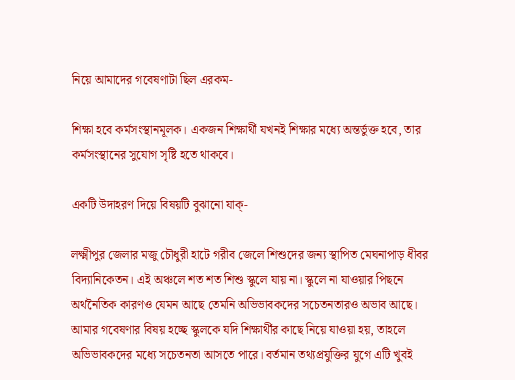নিয়ে আমাদের গবেষণাটা ছিল এরকম-

শিক্ষা হবে কর্মসংস্থানমূলক। একজন শিক্ষার্থী যখনই শিক্ষার মধ্যে অন্তর্ভুক্ত হবে, তার কর্মসংস্থানের সুযোগ সৃষ্টি হতে থাকবে।

একটি উদাহরণ দিয়ে বিষয়টি বুঝানো যাক্-

লক্ষ্মীপুর জেলার মজু চৌধুরী হাটে গরীব জেলে শিশুদের জন্য স্থাপিত মেঘনাপাড় ধীবর বিদ্যানিকেতন। এই অঞ্চলে শত শত শিশু স্কুলে যায় না। স্কুলে না যাওয়ার পিছনে অর্থনৈতিক কারণও যেমন আছে তেমনি অভিভাবকদের সচেতনতারও অভাব আছে।
আমার গবেষণার বিষয় হচ্ছে স্কুলকে যদি শিক্ষার্থীর কাছে নিয়ে যাওয়া হয়, তাহলে অভিভাবকদের মধ্যে সচেতনতা আসতে পারে। বর্তমান তথ্যপ্রযুক্তির যুগে এটি খুবই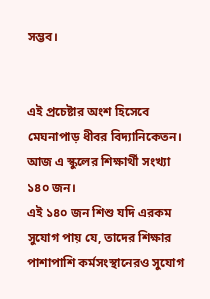সম্ভব।


এই প্রচেষ্টার অংশ হিসেবে মেঘনাপাড় ধীবর বিদ্যানিকেতন। আজ এ স্কুলের শিক্ষার্থী সংখ্যা ১৪০ জন।
এই ১৪০ জন শিশু যদি এরকম সুযোগ পায় যে, তাদের শিক্ষার পাশাপাশি কর্মসংস্থানেরও সুযোগ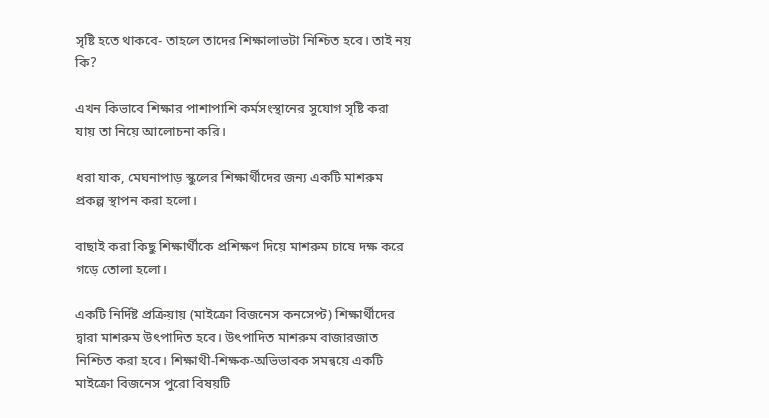সৃষ্টি হতে থাকবে- তাহলে তাদের শিক্ষালাভটা নিশ্চিত হবে। তাই নয় কি?

এখন কিভাবে শিক্ষার পাশাপাশি কর্মসংস্থানের সুযোগ সৃষ্টি করা যায় তা নিয়ে আলোচনা করি।

ধরা যাক, মেঘনাপাড় স্কুলের শিক্ষার্থীদের জন্য একটি মাশরুম প্রকল্প স্থাপন করা হলো।

বাছাই করা কিছু শিক্ষার্থীকে প্রশিক্ষণ দিয়ে মাশরুম চাষে দক্ষ করে গড়ে তোলা হলো।

একটি নির্দিষ্ট প্রক্রিয়ায় (মাইক্রো বিজনেস কনসেপ্ট) শিক্ষার্থীদের দ্বারা মাশরুম উৎপাদিত হবে। উৎপাদিত মাশরুম বাজারজাত নিশ্চিত করা হবে। শিক্ষাথী-শিক্ষক-অভিভাবক সমন্বয়ে একটি মাইক্রো বিজনেস পুরো বিষয়টি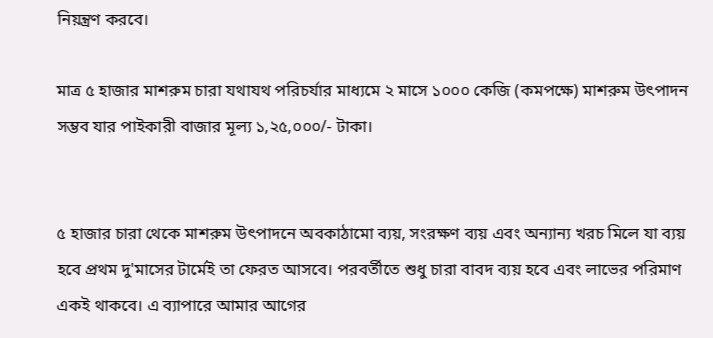নিয়ন্ত্রণ করবে।

মাত্র ৫ হাজার মাশরুম চারা যথাযথ পরিচর্যার মাধ্যমে ২ মাসে ১০০০ কেজি (কমপক্ষে) মাশরুম উৎপাদন সম্ভব যার পাইকারী বাজার মূল্য ১,২৫,০০০/- টাকা।


৫ হাজার চারা থেকে মাশরুম উৎপাদনে অবকাঠামো ব্যয়, সংরক্ষণ ব্যয় এবং অন্যান্য খরচ মিলে যা ব্যয় হবে প্রথম দু'মাসের টার্মেই তা ফেরত আসবে। পরবর্তীতে শুধু চারা বাবদ ব্যয় হবে এবং লাভের পরিমাণ একই থাকবে। এ ব্যাপারে আমার আগের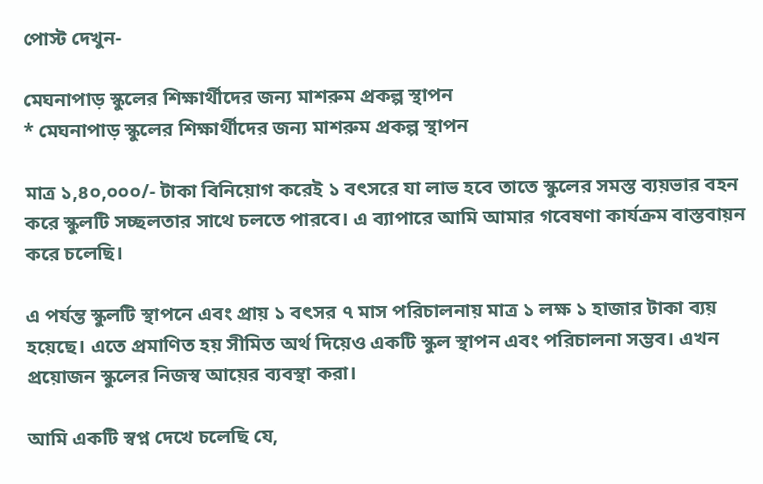পোস্ট দেখুন-

মেঘনাপাড় স্কুলের শিক্ষার্থীদের জন্য মাশরুম প্রকল্প স্থাপন
* মেঘনাপাড় স্কুলের শিক্ষার্থীদের জন্য মাশরুম প্রকল্প স্থাপন

মাত্র ১,৪০,০০০/- টাকা বিনিয়োগ করেই ১ বৎসরে যা লাভ হবে তাতে স্কুলের সমস্ত ব্যয়ভার বহন করে স্কুলটি সচ্ছলতার সাথে চলতে পারবে। এ ব্যাপারে আমি আমার গবেষণা কার্যক্রম বাস্তবায়ন করে চলেছি।

এ পর্যন্ত স্কুলটি স্থাপনে এবং প্রায় ১ বৎসর ৭ মাস পরিচালনায় মাত্র ১ লক্ষ ১ হাজার টাকা ব্যয় হয়েছে। এতে প্রমাণিত হয় সীমিত অর্থ দিয়েও একটি স্কুল স্থাপন এবং পরিচালনা সম্ভব। এখন প্রয়োজন স্কুলের নিজস্ব আয়ের ব্যবস্থা করা।

আমি একটি স্বপ্ন দেখে চলেছি যে,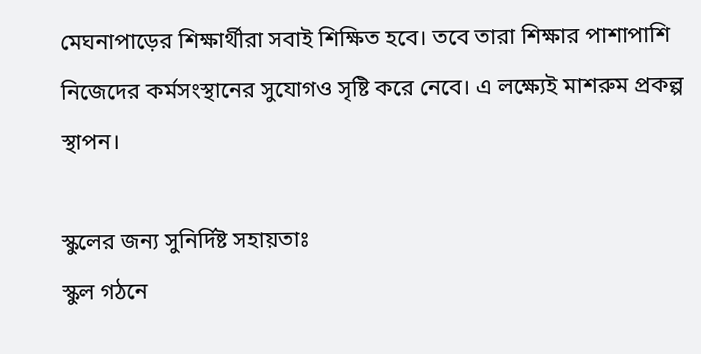মেঘনাপাড়ের শিক্ষার্থীরা সবাই শিক্ষিত হবে। তবে তারা শিক্ষার পাশাপাশি নিজেদের কর্মসংস্থানের সুযোগও সৃষ্টি করে নেবে। এ লক্ষ্যেই মাশরুম প্রকল্প স্থাপন।

স্কুলের জন্য সুনির্দিষ্ট সহায়তাঃ
স্কুল গঠনে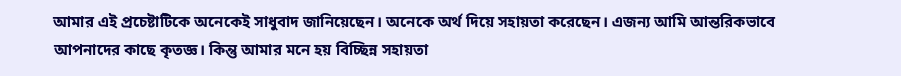আমার এই প্রচেষ্টাটিকে অনেকেই সাধুবাদ জানিয়েছেন। অনেকে অর্থ দিয়ে সহায়তা করেছেন। এজন্য আমি আন্তরিকভাবে আপনাদের কাছে কৃতজ্ঞ। কিন্তু আমার মনে হয় বিচ্ছিন্ন সহায়তা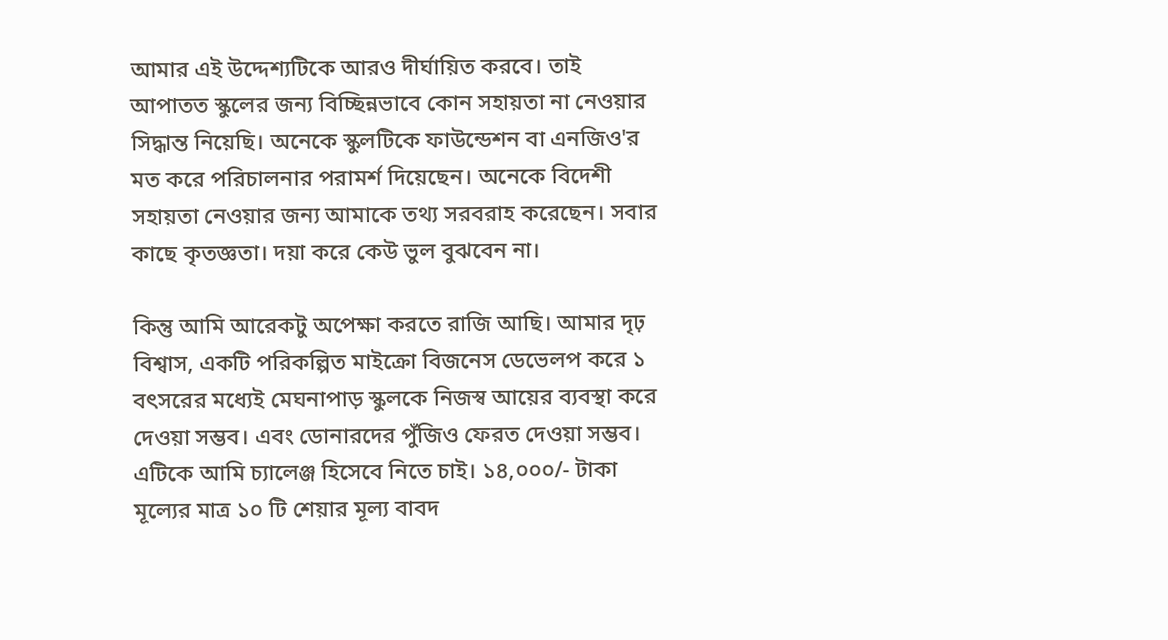আমার এই উদ্দেশ্যটিকে আরও দীর্ঘায়িত করবে। তাই আপাতত স্কুলের জন্য বিচ্ছিন্নভাবে কোন সহায়তা না নেওয়ার সিদ্ধান্ত নিয়েছি। অনেকে স্কুলটিকে ফাউন্ডেশন বা এনজিও'র মত করে পরিচালনার পরামর্শ দিয়েছেন। অনেকে বিদেশী সহায়তা নেওয়ার জন্য আমাকে তথ্য সরবরাহ করেছেন। সবার কাছে কৃতজ্ঞতা। দয়া করে কেউ ভুল বুঝবেন না।

কিন্তু আমি আরেকটু অপেক্ষা করতে রাজি আছি। আমার দৃঢ় বিশ্বাস, একটি পরিকল্পিত মাইক্রো বিজনেস ডেভেলপ করে ১ বৎসরের মধ্যেই মেঘনাপাড় স্কুলকে নিজস্ব আয়ের ব্যবস্থা করে দেওয়া সম্ভব। এবং ডোনারদের পুঁজিও ফেরত দেওয়া সম্ভব। এটিকে আমি চ্যালেঞ্জ হিসেবে নিতে চাই। ১৪,০০০/- টাকা মূল্যের মাত্র ১০ টি শেয়ার মূল্য বাবদ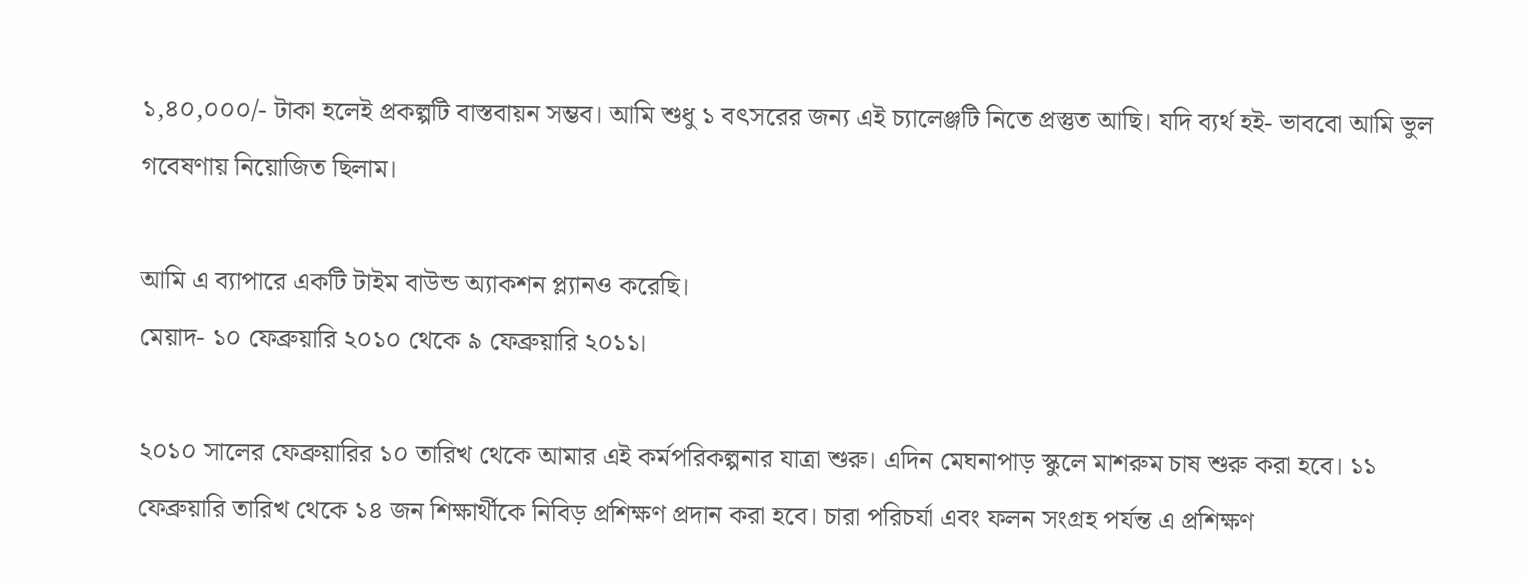১,৪০,০০০/- টাকা হলেই প্রকল্পটি বাস্তবায়ন সম্ভব। আমি শুধু ১ বৎসরের জন্য এই চ্যালেঞ্জটি নিতে প্রস্তুত আছি। যদি ব্যর্থ হই- ভাববো আমি ভুল গবেষণায় নিয়োজিত ছিলাম।

আমি এ ব্যাপারে একটি টাইম বাউন্ড অ্যাকশন প্ল্যানও করেছি।
মেয়াদ- ১০ ফেব্রুয়ারি ২০১০ থেকে ৯ ফেব্রুয়ারি ২০১১।

২০১০ সালের ফেব্রুয়ারির ১০ তারিখ থেকে আমার এই কর্মপরিকল্পনার যাত্রা শুরু। এদিন মেঘনাপাড় স্কুলে মাশরুম চাষ শুরু করা হবে। ১১ ফেব্রুয়ারি তারিখ থেকে ১৪ জন শিক্ষার্থীকে নিবিড় প্রশিক্ষণ প্রদান করা হবে। চারা পরিচর্যা এবং ফলন সংগ্রহ পর্যন্ত এ প্রশিক্ষণ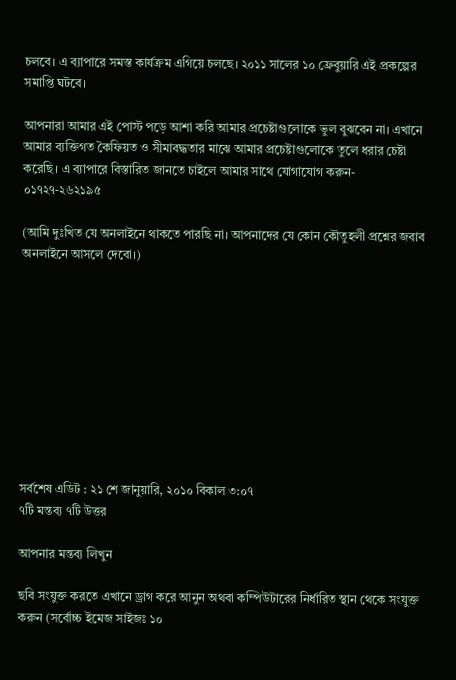চলবে। এ ব্যাপারে সমস্ত কার্যক্রম এগিয়ে চলছে। ২০১১ সালের ১০ ফ্রেবুয়ারি এই প্রকল্পের সমাপ্তি ঘটবে।

আপনারা আমার এই পোস্ট পড়ে আশা করি আমার প্রচেষ্টাগুলোকে ভুল বুঝবেন না। এখানে আমার ব্যক্তিগত কৈফিয়ত ও সীমাবদ্ধতার মাঝে আমার প্রচেষ্টাগুলোকে তুলে ধরার চেষ্টা করেছি। এ ব্যাপারে বিস্তারিত জানতে চাইলে আমার সাথে যোগাযোগ করুন-
০১৭২৭-২৬২১৯৫

(আমি দুঃখিত যে অনলাইনে থাকতে পারছি না। আপনাদের যে কোন কৌতুহলী প্রশ্নের জবাব অনলাইনে আসলে দেবো।)










সর্বশেষ এডিট : ২১ শে জানুয়ারি, ২০১০ বিকাল ৩:০৭
৭টি মন্তব্য ৭টি উত্তর

আপনার মন্তব্য লিখুন

ছবি সংযুক্ত করতে এখানে ড্রাগ করে আনুন অথবা কম্পিউটারের নির্ধারিত স্থান থেকে সংযুক্ত করুন (সর্বোচ্চ ইমেজ সাইজঃ ১০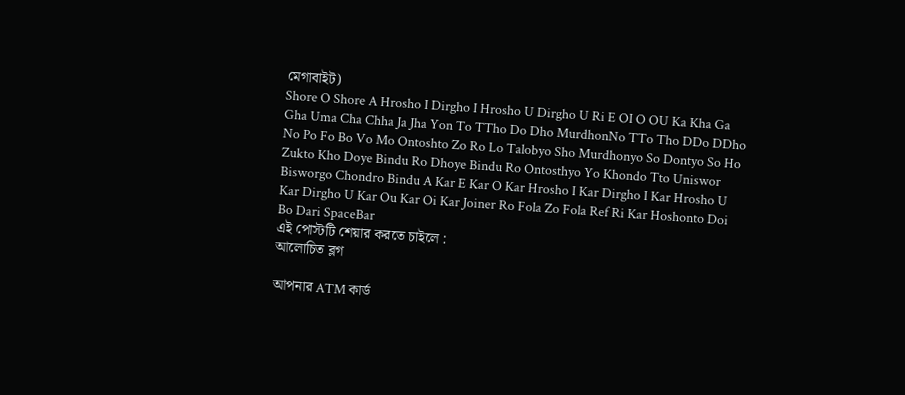মেগাবাইট)
Shore O Shore A Hrosho I Dirgho I Hrosho U Dirgho U Ri E OI O OU Ka Kha Ga Gha Uma Cha Chha Ja Jha Yon To TTho Do Dho MurdhonNo TTo Tho DDo DDho No Po Fo Bo Vo Mo Ontoshto Zo Ro Lo Talobyo Sho Murdhonyo So Dontyo So Ho Zukto Kho Doye Bindu Ro Dhoye Bindu Ro Ontosthyo Yo Khondo Tto Uniswor Bisworgo Chondro Bindu A Kar E Kar O Kar Hrosho I Kar Dirgho I Kar Hrosho U Kar Dirgho U Kar Ou Kar Oi Kar Joiner Ro Fola Zo Fola Ref Ri Kar Hoshonto Doi Bo Dari SpaceBar
এই পোস্টটি শেয়ার করতে চাইলে :
আলোচিত ব্লগ

আপনার ATM কার্ড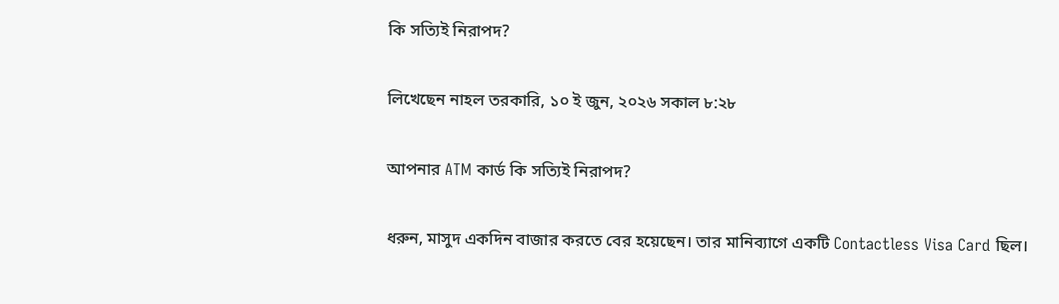কি সত্যিই নিরাপদ?

লিখেছেন নাহল তরকারি, ১০ ই জুন, ২০২৬ সকাল ৮:২৮

আপনার ATM কার্ড কি সত্যিই নিরাপদ?

ধরুন, মাসুদ একদিন বাজার করতে বের হয়েছেন। তার মানিব্যাগে একটি Contactless Visa Card ছিল।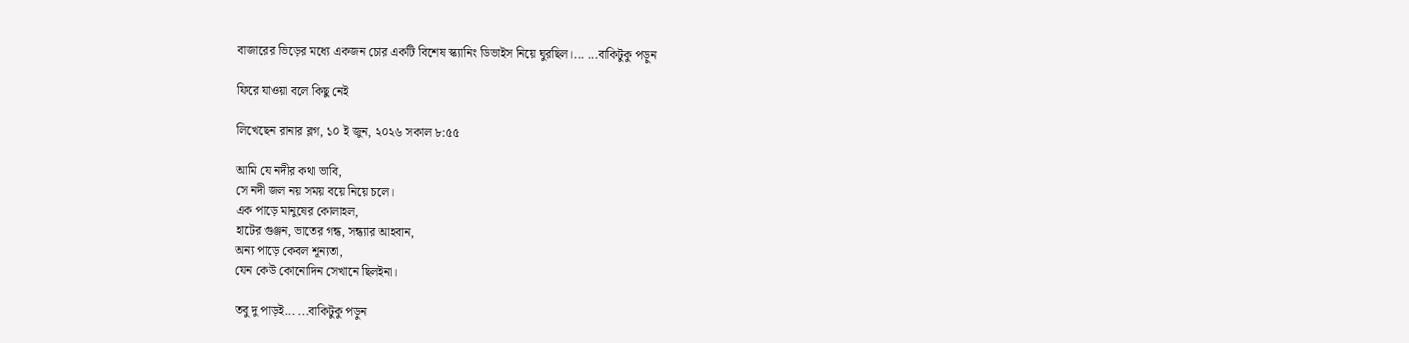বাজারের ভিড়ের মধ্যে একজন চোর একটি বিশেষ স্ক্যানিং ডিভাইস নিয়ে ঘুরছিল।... ...বাকিটুকু পড়ুন

ফিরে যাওয়া বলে কিছু নেই

লিখেছেন রানার ব্লগ, ১০ ই জুন, ২০২৬ সকাল ৮:৫৫

আমি যে নদীর কথা ভাবি,
সে নদী জল নয় সময় বয়ে নিয়ে চলে।
এক পাড়ে মানুষের কোলাহল,
হাটের গুঞ্জন, ভাতের গন্ধ, সন্ধ্যার আহবান,
অন্য পাড়ে কেবল শূন্যতা,
যেন কেউ কোনোদিন সেখানে ছিলইনা।

তবু দু পাড়ই... ...বাকিটুকু পড়ুন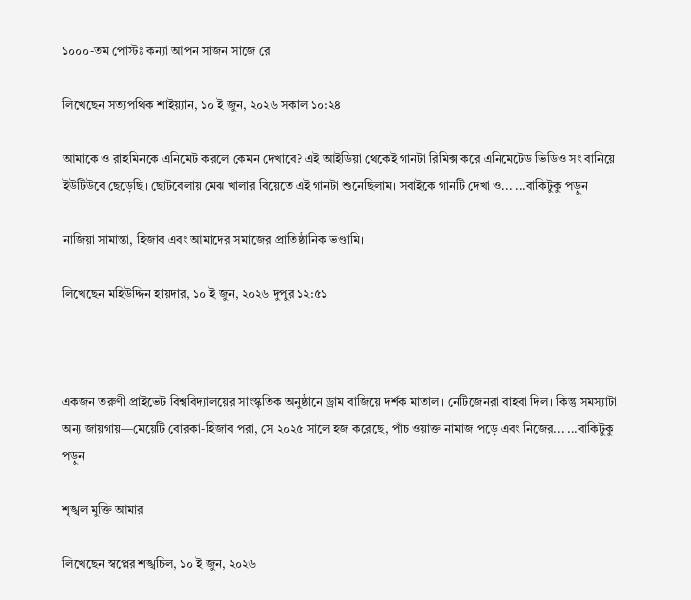১০০০-তম পোস্টঃ কন্যা আপন সাজন সাজে রে

লিখেছেন সত্যপথিক শাইয়্যান, ১০ ই জুন, ২০২৬ সকাল ১০:২৪

আমাকে ও রাহমিনকে এনিমেট করলে কেমন দেখাবে? এই আইডিয়া থেকেই গানটা রিমিক্স করে এনিমেটেড ভিডিও সং বানিয়ে ইউটিউবে ছেড়েছি। ছোটবেলায় মেঝ খালার বিয়েতে এই গানটা শুনেছিলাম। সবাইকে গানটি দেখা ও... ...বাকিটুকু পড়ুন

নাজিয়া সামান্তা, হিজাব এবং আমাদের সমাজের প্রাতিষ্ঠানিক ভণ্ডামি।

লিখেছেন মহিউদ্দিন হায়দার, ১০ ই জুন, ২০২৬ দুপুর ১২:৫১



একজন তরুণী প্রাইভেট বিশ্ববিদ্যালয়ের সাংস্কৃতিক অনুষ্ঠানে ড্রাম বাজিয়ে দর্শক মাতাল। নেটিজেনরা বাহবা দিল। কিন্তু সমস্যাটা অন্য জায়গায়—মেয়েটি বোরকা-হিজাব পরা, সে ২০২৫ সালে হজ করেছে, পাঁচ ওয়াক্ত নামাজ পড়ে এবং নিজের... ...বাকিটুকু পড়ুন

শৃঙ্খল মুক্তি আমার

লিখেছেন স্বপ্নের শঙ্খচিল, ১০ ই জুন, ২০২৬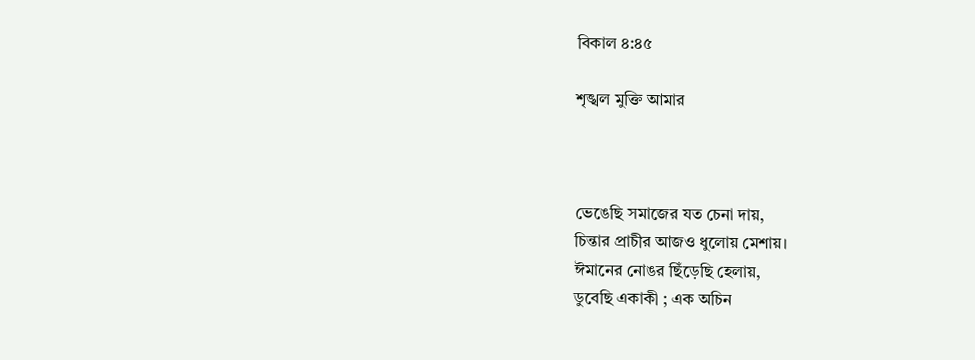বিকাল ৪:৪৫

শৃঙ্খল মুক্তি আমার



ভেঙেছি সমাজের যত চেনা দায়,
চিন্তার প্রাচীর আজও ধুলোয় মেশায়।
ঈমানের নোঙর ছিঁড়েছি হেলায়,
ডুবেছি একাকী ; এক অচিন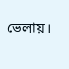ভেলায়।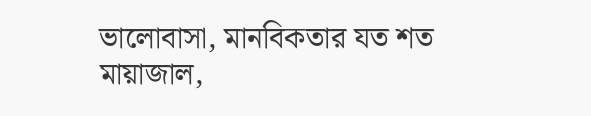ভালোবাসা, মানবিকতার যত শত মায়াজাল,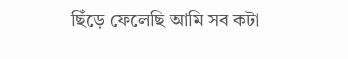ছিঁড়ে ফেলেছি আমি সব কটা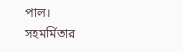পাল।
সহমর্মিতার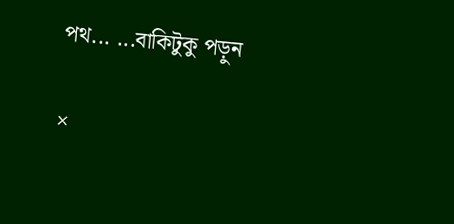পথ... ...বাকিটুকু পড়ুন

×